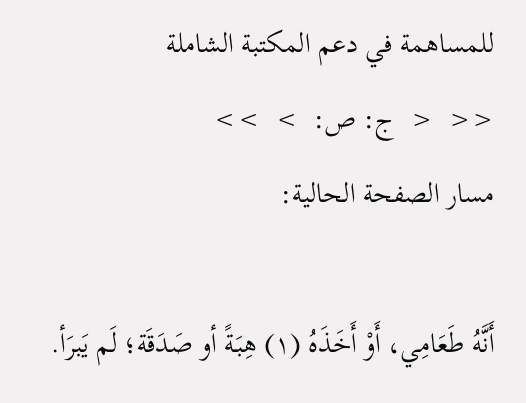للمساهمة في دعم المكتبة الشاملة
<<  <  ج: ص:  >  >>
مسار الصفحة الحالية:

أَنَّهُ طَعَامِي، أَوْ أَخَذَهُ (١) هِبَةً أو صَدَقَة؛ لَم يَبرَأ.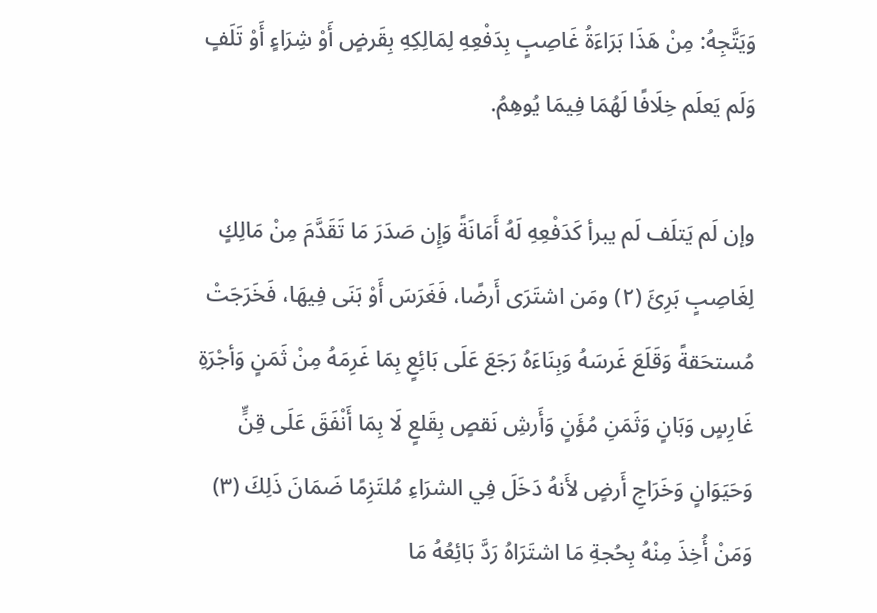وَيَتَّجِهُ: مِنْ هَذَا بَرَاءَةُ غَاصِبٍ بِدَفْعِهِ لِمَالِكِهِ بِقَرضٍ أَوْ شِرَاءٍ أَوْ تَلَفٍ وَلَم يَعلَم خِلَافًا لَهُمَا فِيمَا يُوهِمُ.

وإن لَم يَتلَف لَم يبرأ كَدَفْعِهِ لَهُ أَمَانَةً وَإِن صَدَرَ مَا تَقَدَّمَ مِنْ مَالِكٍ لِغَاصِبٍ بَرِئَ (٢) ومَن اشتَرَى أَرضًا، فَغَرَسَ أَوْ بَنَى فِيهَا، فَخَرَجَتْ مُستحَقةً وَقَلَعَ غَرسَهُ وَبِنَاءَهُ رَجَعَ عَلَى بَائِعٍ بِمَا غَرِمَهُ مِنْ ثَمَنٍ وَأجْرَةِ غَارِسٍ وَبَانٍ وَثَمَنِ مُؤَنٍ وَأَرشِ نَقصٍ بِقَلعٍ لَا بِمَا أَنْفَقَ عَلَى قِنٍّ وَحَيَوَانٍ وَخَرَاجِ أَرضٍ لأَنهُ دَخَلَ فِي الشرَاءِ مُلتَزِمًا ضَمَانَ ذَلِكَ (٣) وَمَنْ أُخِذَ مِنْهُ بِحُجةِ مَا اشتَرَاهُ رَدَّ بَائِعُهُ مَا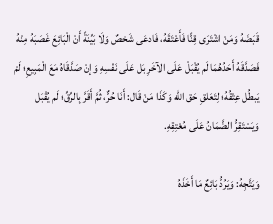قَبَضَهُ وَمَنْ اشْتَرَى قِنًّا فَأَعْتَقَهُ، فَادعَى شَخصٌ وَلَا بَيِّنَةً أَنْ الْبَائِعَ غَصَبَهُ مِنْهُ فَصَدَّقَهُ أَحَدُهُمَا لَم يُقْبَلْ عَلَى الآخَرِ بَل عَلَى نَفْسِهِ وَإنْ صَدَّقَاهُ مَعَ الْمَبِيعِ؛ لَمْ يَبطُل عِتْقُهُ؛ لِتَعَلقِ حَق الله وَكَذَا مَنْ قَال: أَنَا حُرٌّ، ثُمَّ أَقَرَّ بِالرِّقِّ؛ لَم يُقْبَل وَيَسْتَقِرُّ الضَّمَانُ عَلَى مُعْتِقِهِ.

وَيَتَّجِهُ: وَيَرُدُّ بَائِعٌ مَا أَخَذَهُ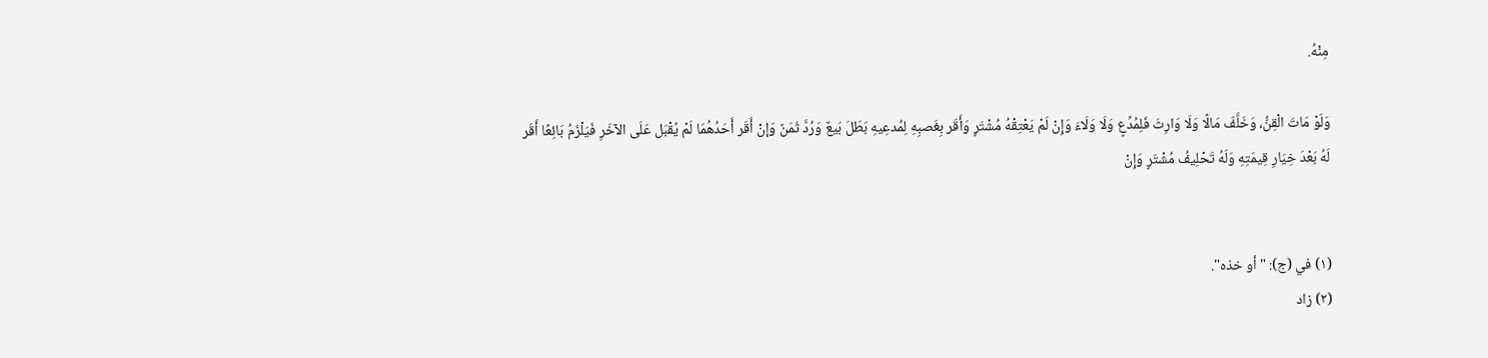مِنْهُ.

وَلَوْ مَاتَ الْقِنُّ، وَخَلَّفَ مَالًا وَلَا وَارِثَ فَلِمُدِّعٍ وَلَا وَلَاءَ وَإِنْ لَمْ يَعْتِقْهُ مُشْتَرٍ وَأَقَر بِغَصبِهِ لِمُدعِيهِ بَطَلَ بَيعٌ وَرُدَّ ثَمَنٌ وَإنْ أَقَر أَحَدُهُمَا لَمْ يُقْبَل عَلَى الآخَرِ فَيَلْزَمُ بَائِعًا أَقَر لَهُ بَعْدَ خِيَارِ قِيمَتِهِ وَلَهُ تَحْلِيفُ مُشْتَرٍ وَإِنْ


(١) في (ج): "أو خذه".
(٢) زاد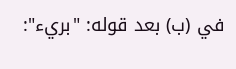في (ب) بعد قوله: "بريء":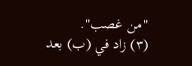"من غصب".
(٣) زاد في (ب) بعد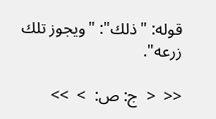قوله: "ذلك": "ويجوز تلك زرعه".

<<  <  ج: ص:  >  >>